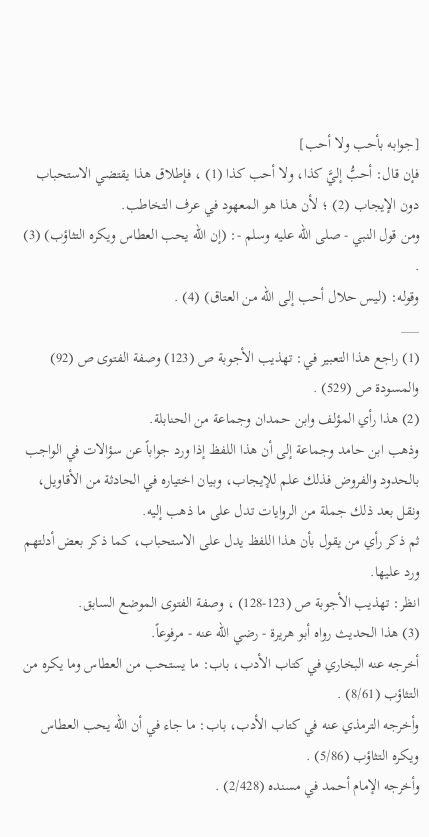[جوابه بأحب ولا أحب]
فإن قال: أحبُّ إليَّ كذا، ولا أحب كذا (1) ، فإطلاق هذا يقتضي الاستحباب دون الإيجاب (2) ؛ لأن هذا هو المعهود في عرف التخاطب.
ومن قول النبي - صلى الله عليه وسلم -: (إن الله يحب العطاس ويكره التثاؤب) (3) .
وقوله: (ليس حلال أحب إلى الله من العتاق) (4) .
___
(1) راجع هذا التعبير في: تهذيب الأجوبة ص (123) وصفة الفتوى ص (92) والمسودة ص (529) .
(2) هذا رأي المؤلف وابن حمدان وجماعة من الحنابلة.
وذهب ابن حامد وجماعة إلى أن هذا اللفظ إذا ورد جواباً عن سؤالات في الواجب بالحدود والفروض فذلك علم للإيجاب، وبيان اختياره في الحادثة من الأقاويل، ونقل بعد ذلك جملة من الروايات تدل على ما ذهب إليه.
ثم ذكر رأي من يقول بأن هذا اللفظ يدل على الاستحباب، كما ذكر بعض أدلتهم ورد عليها.
انظر: تهذيب الأجوبة ص (123-128) ، وصفة الفتوى الموضع السابق.
(3) هذا الحديث رواه أبو هريرة - رضي الله عنه - مرفوعاً.
أخرجه عنه البخاري في كتاب الأدب، باب: ما يستحب من العطاس وما يكره من التثاؤب (8/61) .
وأخرجه الترمذي عنه في كتاب الأدب، باب: ما جاء في أن الله يحب العطاس ويكره التثاؤب (5/86) .
وأخرجه الإمام أحمد في مسنده (2/428) .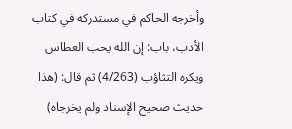وأخرجه الحاكم في مستدركه في كتاب الأدب، باب: إن الله يحب العطاس ويكره التثاؤب (4/263) ثم قال: (هذا حديث صحيح الإسناد ولم يخرجاه)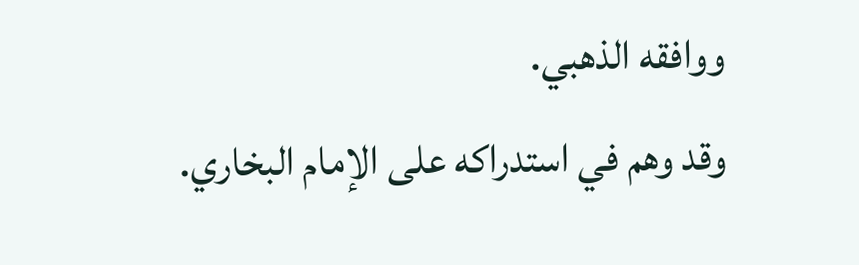ووافقه الذهبي.
وقد وهم في استدراكه على الإمام البخاري.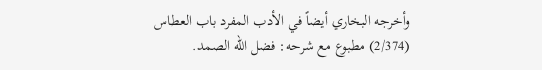وأخرجه البخاري أيضاً في الأدب المفرد باب العطاس (2/374) مطبوع مع شرحه: فضل الله الصمد.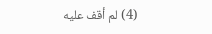(4) لم أقف عليه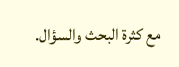مع كثرة البحث والسؤال.